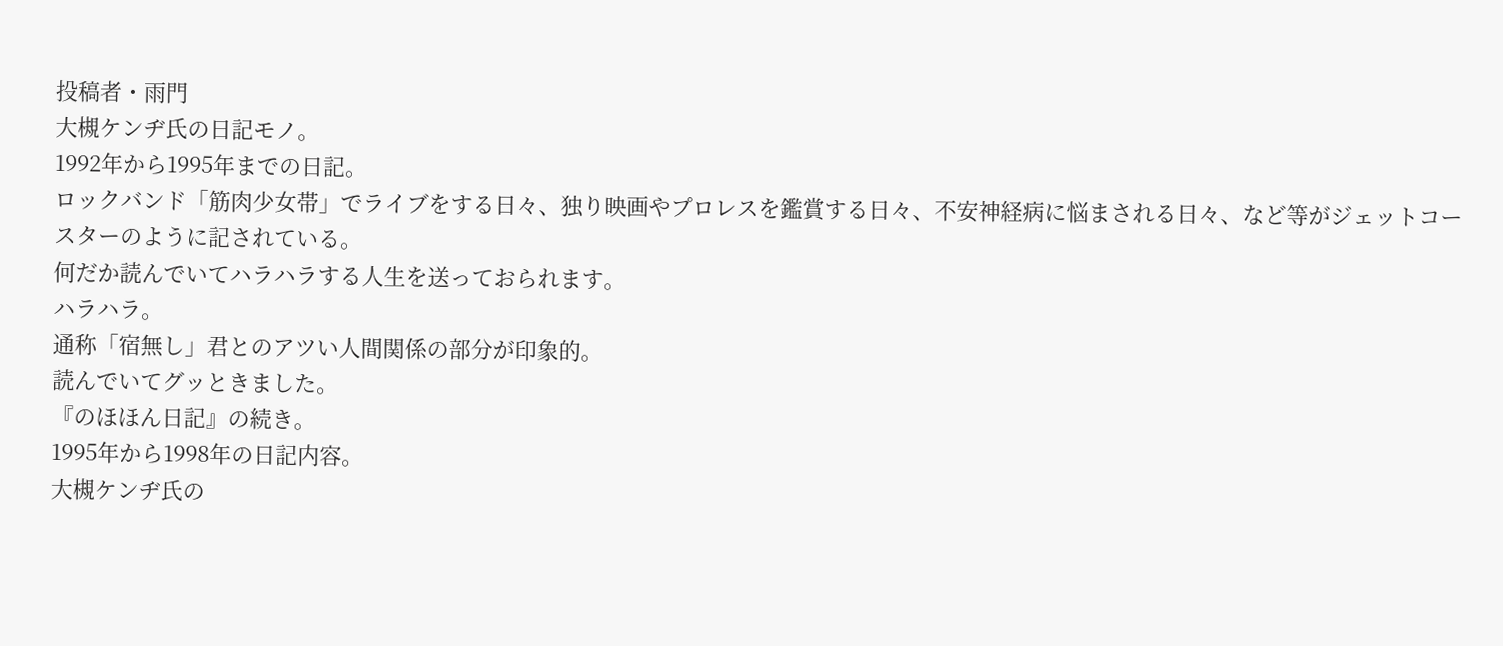投稿者・雨門
大槻ケンヂ氏の日記モノ。
1992年から1995年までの日記。
ロックバンド「筋肉少女帯」でライブをする日々、独り映画やプロレスを鑑賞する日々、不安神経病に悩まされる日々、など等がジェットコースターのように記されている。
何だか読んでいてハラハラする人生を送っておられます。
ハラハラ。
通称「宿無し」君とのアツい人間関係の部分が印象的。
読んでいてグッときました。
『のほほん日記』の続き。
1995年から1998年の日記内容。
大槻ケンヂ氏の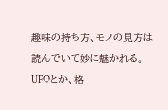趣味の持ち方、モノの見方は読んでいて妙に魅かれる。
UFOとか、格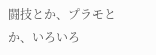闘技とか、プラモとか、いろいろ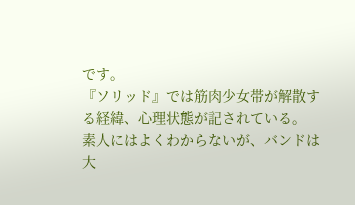です。
『ソリッド』では筋肉少女帯が解散する経緯、心理状態が記されている。
素人にはよくわからないが、バンドは大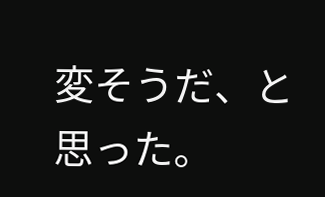変そうだ、と思った。